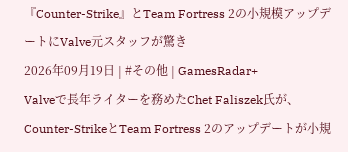『Counter-Strike』とTeam Fortress 2の小規模アップデートにValve元スタッフが驚き
2026年09月19日 | #その他 | GamesRadar+
Valveで長年ライターを務めたChet Faliszek氏が、Counter-StrikeとTeam Fortress 2のアップデートが小規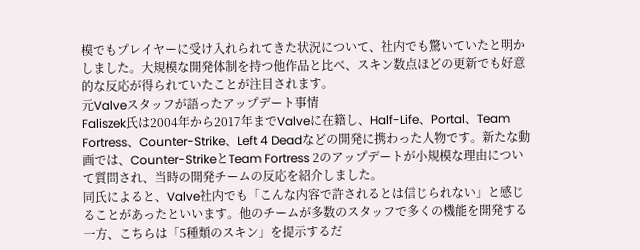模でもプレイヤーに受け入れられてきた状況について、社内でも驚いていたと明かしました。大規模な開発体制を持つ他作品と比べ、スキン数点ほどの更新でも好意的な反応が得られていたことが注目されます。
元Valveスタッフが語ったアップデート事情
Faliszek氏は2004年から2017年までValveに在籍し、Half-Life、Portal、Team Fortress、Counter-Strike、Left 4 Deadなどの開発に携わった人物です。新たな動画では、Counter-StrikeとTeam Fortress 2のアップデートが小規模な理由について質問され、当時の開発チームの反応を紹介しました。
同氏によると、Valve社内でも「こんな内容で許されるとは信じられない」と感じることがあったといいます。他のチームが多数のスタッフで多くの機能を開発する一方、こちらは「5種類のスキン」を提示するだ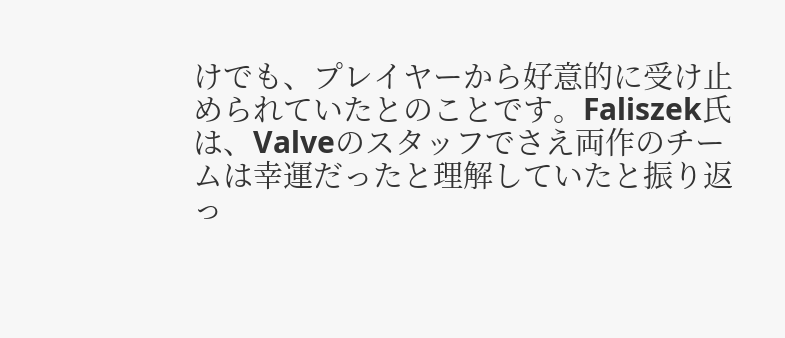けでも、プレイヤーから好意的に受け止められていたとのことです。Faliszek氏は、Valveのスタッフでさえ両作のチームは幸運だったと理解していたと振り返っ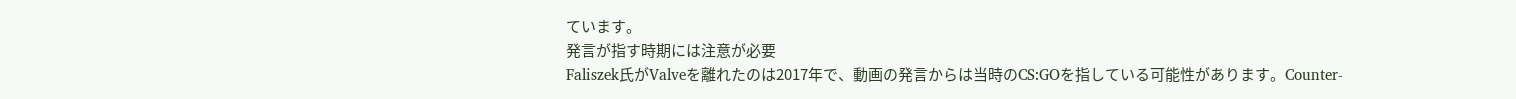ています。
発言が指す時期には注意が必要
Faliszek氏がValveを離れたのは2017年で、動画の発言からは当時のCS:GOを指している可能性があります。Counter-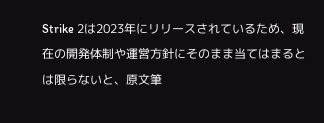Strike 2は2023年にリリースされているため、現在の開発体制や運営方針にそのまま当てはまるとは限らないと、原文筆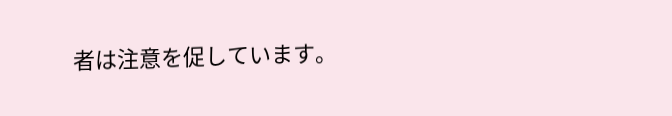者は注意を促しています。